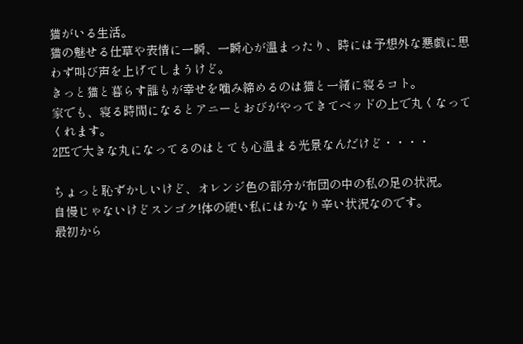猫がいる生活。
猫の魅せる仕草や表情に一瞬、一瞬心が温まったり、時には予想外な悪戯に思わず叫び声を上げてしまうけど。
きっと猫と暮らす誰もが幸せを噛み締めるのは猫と一緒に寝るコト。
家でも、寝る時間になるとアニーとおびがやってきてベッドの上で丸くなってくれます。
2匹で大きな丸になってるのはとても心温まる光景なんだけど・・・・

ちょっと恥ずかしいけど、オレンジ色の部分が布団の中の私の足の状況。
自慢じゃないけどスンゴク!体の硬い私にはかなり辛い状況なのです。
最初から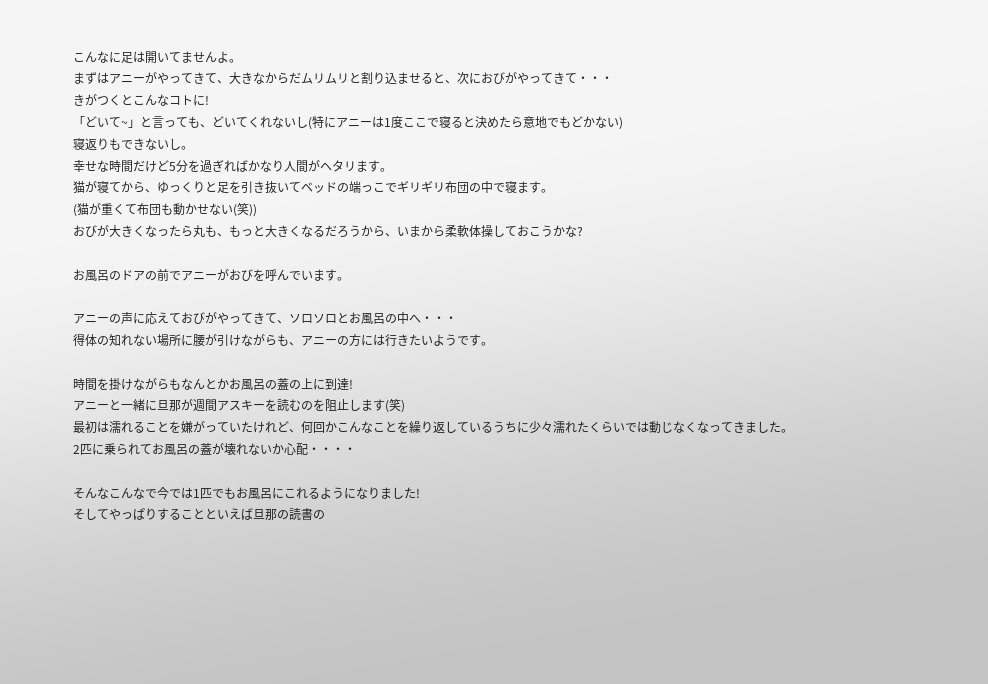こんなに足は開いてませんよ。
まずはアニーがやってきて、大きなからだムリムリと割り込ませると、次におびがやってきて・・・
きがつくとこんなコトに!
「どいて~」と言っても、どいてくれないし(特にアニーは1度ここで寝ると決めたら意地でもどかない)
寝返りもできないし。
幸せな時間だけど5分を過ぎればかなり人間がヘタリます。
猫が寝てから、ゆっくりと足を引き抜いてベッドの端っこでギリギリ布団の中で寝ます。
(猫が重くて布団も動かせない(笑))
おびが大きくなったら丸も、もっと大きくなるだろうから、いまから柔軟体操しておこうかな?

お風呂のドアの前でアニーがおびを呼んでいます。

アニーの声に応えておびがやってきて、ソロソロとお風呂の中へ・・・
得体の知れない場所に腰が引けながらも、アニーの方には行きたいようです。

時間を掛けながらもなんとかお風呂の蓋の上に到達!
アニーと一緒に旦那が週間アスキーを読むのを阻止します(笑)
最初は濡れることを嫌がっていたけれど、何回かこんなことを繰り返しているうちに少々濡れたくらいでは動じなくなってきました。
2匹に乗られてお風呂の蓋が壊れないか心配・・・・

そんなこんなで今では1匹でもお風呂にこれるようになりました!
そしてやっぱりすることといえば旦那の読書の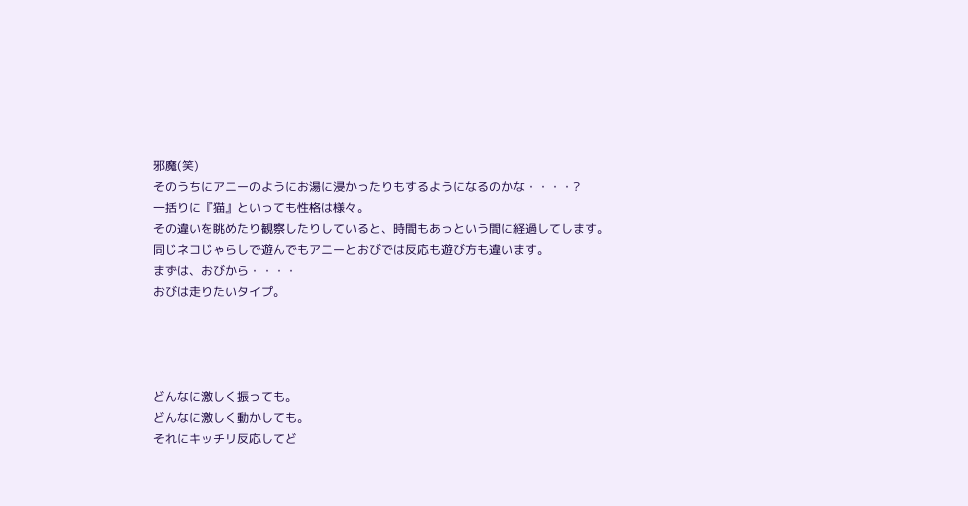邪魔(笑)
そのうちにアニーのようにお湯に浸かったりもするようになるのかな・・・・?
一括りに『猫』といっても性格は様々。
その違いを眺めたり観察したりしていると、時間もあっという間に経過してします。
同じネコじゃらしで遊んでもアニーとおびでは反応も遊び方も違います。
まずは、おびから・・・・
おびは走りたいタイプ。




どんなに激しく振っても。
どんなに激しく動かしても。
それにキッチリ反応してど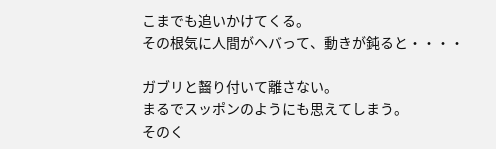こまでも追いかけてくる。
その根気に人間がヘバって、動きが鈍ると・・・・

ガブリと齧り付いて離さない。
まるでスッポンのようにも思えてしまう。
そのく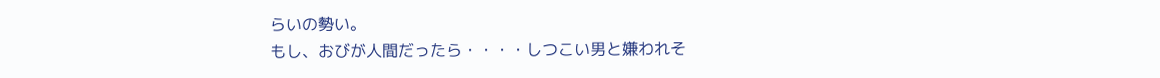らいの勢い。
もし、おびが人間だったら・・・・しつこい男と嫌われそ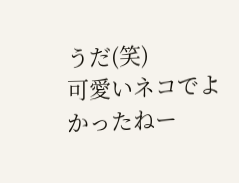うだ(笑)
可愛いネコでよかったねー